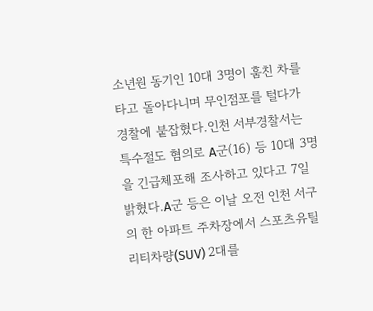소년원 동기인 10대 3명이 훔친 차를 타고 돌아다니며 무인점포를 털다가 경찰에 붙잡혔다.인천 서부경찰서는 특수절도 혐의로 A군(16) 등 10대 3명을 긴급체포해 조사하고 있다고 7일 밝혔다.A군 등은 이날 오전 인천 서구의 한 아파트 주차장에서 스포츠유틸리티차량(SUV) 2대를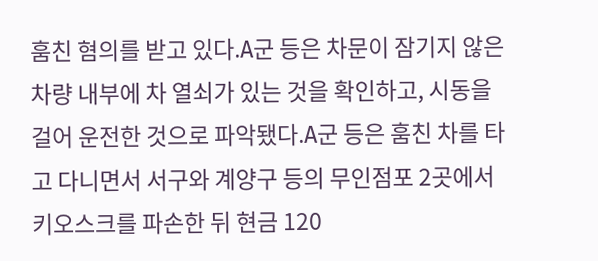훔친 혐의를 받고 있다.A군 등은 차문이 잠기지 않은 차량 내부에 차 열쇠가 있는 것을 확인하고, 시동을 걸어 운전한 것으로 파악됐다.A군 등은 훔친 차를 타고 다니면서 서구와 계양구 등의 무인점포 2곳에서 키오스크를 파손한 뒤 현금 120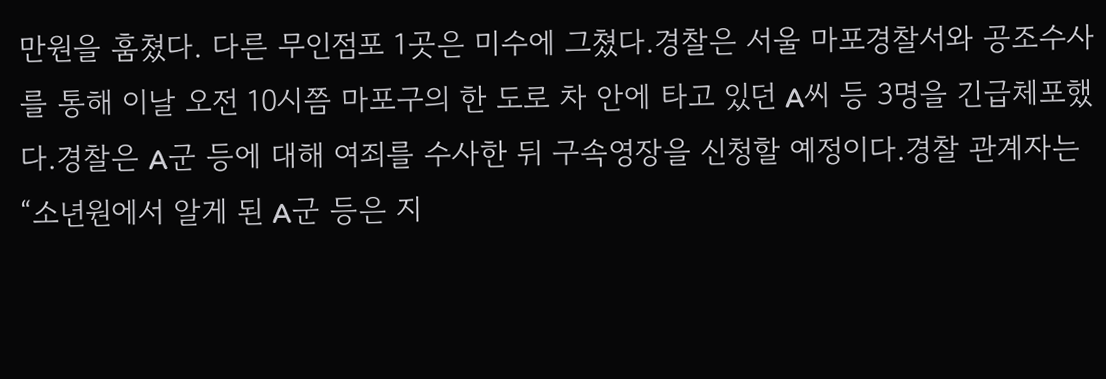만원을 훔쳤다. 다른 무인점포 1곳은 미수에 그쳤다.경찰은 서울 마포경찰서와 공조수사를 통해 이날 오전 10시쯤 마포구의 한 도로 차 안에 타고 있던 A씨 등 3명을 긴급체포했다.경찰은 A군 등에 대해 여죄를 수사한 뒤 구속영장을 신청할 예정이다.경찰 관계자는 “소년원에서 알게 된 A군 등은 지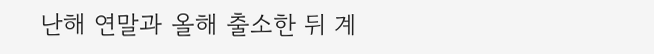난해 연말과 올해 출소한 뒤 계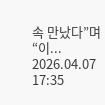속 만났다”며 “이...
2026.04.07 17:35